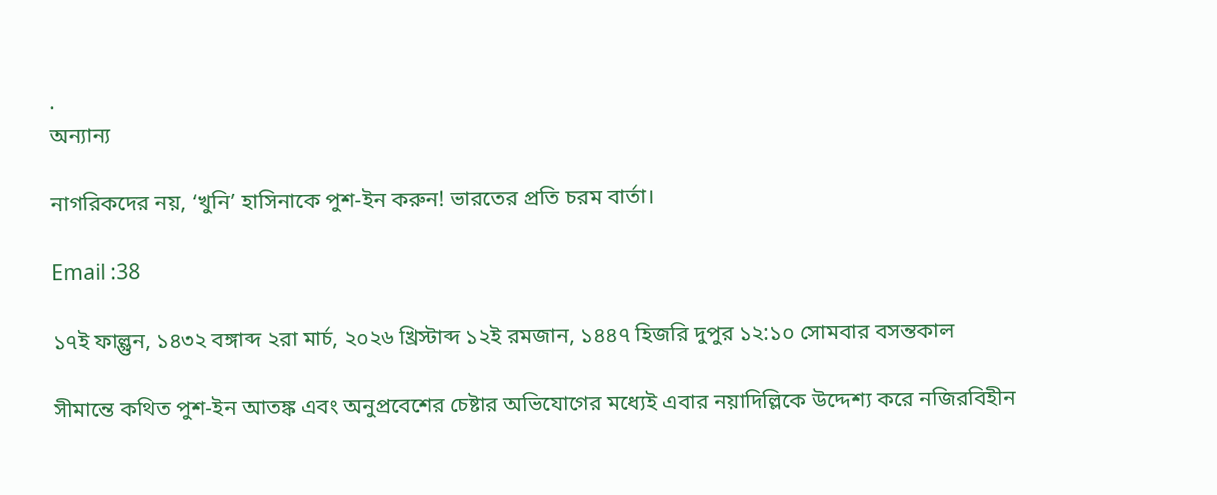.
অন্যান্য

নাগরিকদের নয়, ‘খুনি’ হাসিনাকে পুশ-ইন করুন! ভারতের প্রতি চরম বার্তা।

Email :38

১৭ই ফাল্গুন, ১৪৩২ বঙ্গাব্দ ২রা মার্চ, ২০২৬ খ্রিস্টাব্দ ১২ই রমজান, ১৪৪৭ হিজরি দুপুর ১২:১০ সোমবার বসন্তকাল

সীমান্তে কথিত পুশ-ইন আতঙ্ক এবং অনুপ্রবেশের চেষ্টার অভিযোগের মধ্যেই এবার নয়াদিল্লিকে উদ্দেশ্য করে নজিরবিহীন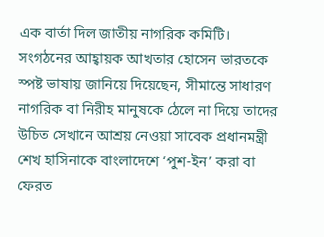এক বার্তা দিল জাতীয় নাগরিক কমিটি। সংগঠনের আহ্বায়ক আখতার হোসেন ভারতকে স্পষ্ট ভাষায় জানিয়ে দিয়েছেন, সীমান্তে সাধারণ নাগরিক বা নিরীহ মানুষকে ঠেলে না দিয়ে তাদের উচিত সেখানে আশ্রয় নেওয়া সাবেক প্রধানমন্ত্রী শেখ হাসিনাকে বাংলাদেশে ‘পুশ-ইন’ করা বা ফেরত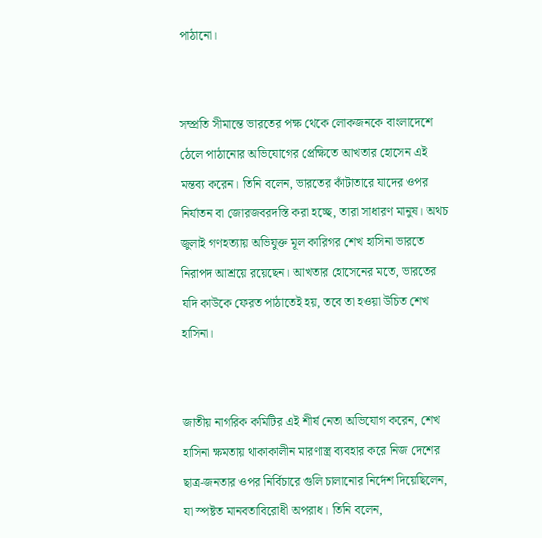পাঠানো।


সম্প্রতি সীমান্তে ভারতের পক্ষ থেকে লোকজনকে বাংলাদেশে ঠেলে পাঠানোর অভিযোগের প্রেক্ষিতে আখতার হোসেন এই মন্তব্য করেন। তিনি বলেন, ভারতের কাঁটাতারে যাদের ওপর নির্যাতন বা জোরজবরদস্তি করা হচ্ছে, তারা সাধারণ মানুষ। অথচ জুলাই গণহত্যায় অভিযুক্ত মূল কারিগর শেখ হাসিনা ভারতে নিরাপদ আশ্রয়ে রয়েছেন। আখতার হোসেনের মতে, ভারতের যদি কাউকে ফেরত পাঠাতেই হয়, তবে তা হওয়া উচিত শেখ হাসিনা।


জাতীয় নাগরিক কমিটির এই শীর্ষ নেতা অভিযোগ করেন, শেখ হাসিনা ক্ষমতায় থাকাকালীন মারণাস্ত্র ব্যবহার করে নিজ দেশের ছাত্র-জনতার ওপর নির্বিচারে গুলি চালানোর নির্দেশ দিয়েছিলেন, যা স্পষ্টত মানবতাবিরোধী অপরাধ। তিনি বলেন,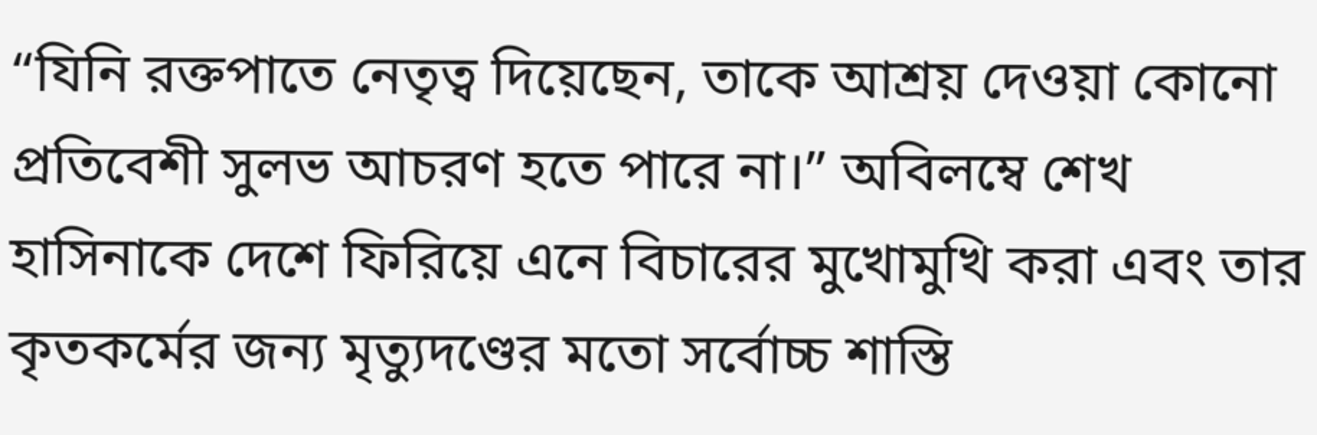“যিনি রক্তপাতে নেতৃত্ব দিয়েছেন, তাকে আশ্রয় দেওয়া কোনো প্রতিবেশী সুলভ আচরণ হতে পারে না।” অবিলম্বে শেখ হাসিনাকে দেশে ফিরিয়ে এনে বিচারের মুখোমুখি করা এবং তার কৃতকর্মের জন্য মৃত্যুদণ্ডের মতো সর্বোচ্চ শাস্তি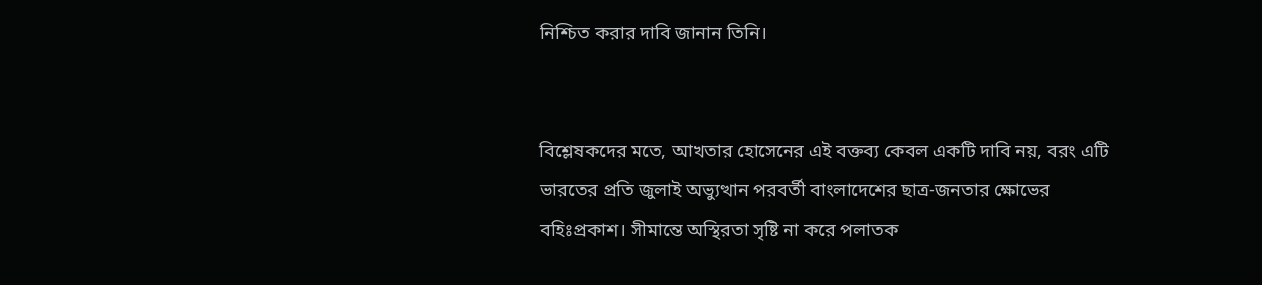নিশ্চিত করার দাবি জানান তিনি।


বিশ্লেষকদের মতে, আখতার হোসেনের এই বক্তব্য কেবল একটি দাবি নয়, বরং এটি ভারতের প্রতি জুলাই অভ্যুত্থান পরবর্তী বাংলাদেশের ছাত্র-জনতার ক্ষোভের বহিঃপ্রকাশ। সীমান্তে অস্থিরতা সৃষ্টি না করে পলাতক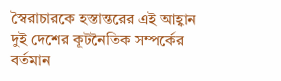স্বৈরাচারকে হস্তান্তরের এই আহ্বান দুই দেশের কূটনৈতিক সম্পর্কের বর্তমান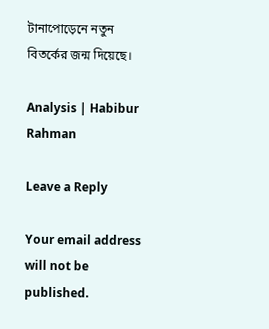টানাপোড়েনে নতুন বিতর্কের জন্ম দিয়েছে।

Analysis | Habibur Rahman

Leave a Reply

Your email address will not be published.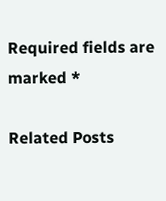Required fields are marked *

Related Posts